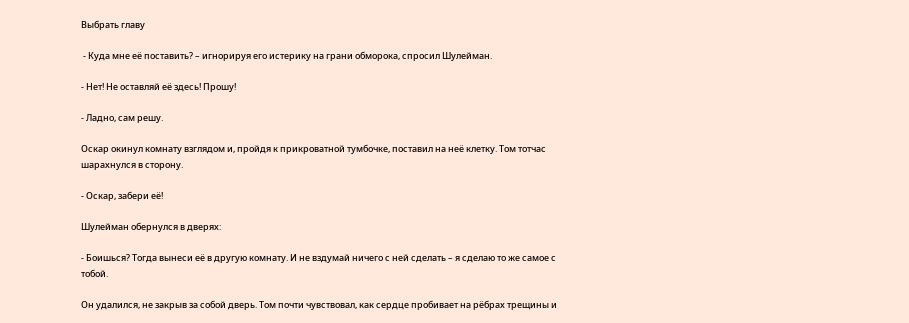Выбрать главу

 - Куда мне её поставить? – игнорируя его истерику на грани обморока, спросил Шулейман.

- Нет! Не оставляй её здесь! Прошу!

- Ладно, сам решу.

Оскар окинул комнату взглядом и, пройдя к прикроватной тумбочке, поставил на неё клетку. Том тотчас шарахнулся в сторону.

- Оскар, забери её!

Шулейман обернулся в дверях:

- Боишься? Тогда вынеси её в другую комнату. И не вздумай ничего с ней сделать – я сделаю то же самое с тобой.

Он удалился, не закрыв за собой дверь. Том почти чувствовал, как сердце пробивает на рёбрах трещины и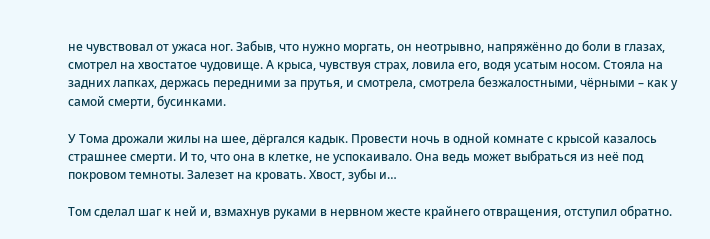не чувствовал от ужаса ног. Забыв, что нужно моргать, он неотрывно, напряжённо до боли в глазах, смотрел на хвостатое чудовище. А крыса, чувствуя страх, ловила его, водя усатым носом. Стояла на задних лапках, держась передними за прутья, и смотрела, смотрела безжалостными, чёрными – как у самой смерти, бусинками.

У Тома дрожали жилы на шее, дёргался кадык. Провести ночь в одной комнате с крысой казалось страшнее смерти. И то, что она в клетке, не успокаивало. Она ведь может выбраться из неё под покровом темноты. Залезет на кровать. Хвост, зубы и…

Том сделал шаг к ней и, взмахнув руками в нервном жесте крайнего отвращения, отступил обратно.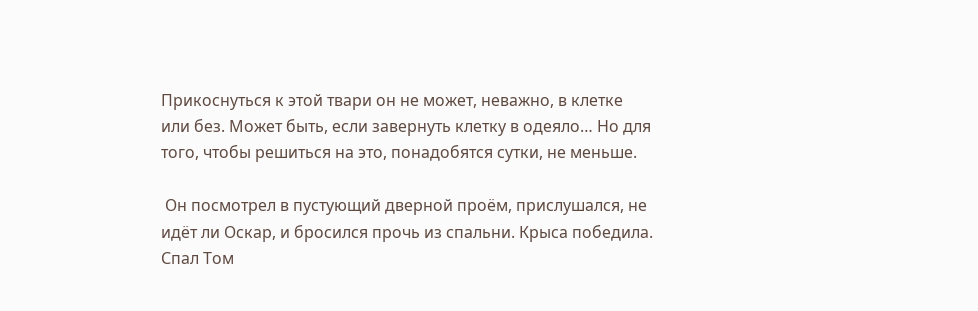Прикоснуться к этой твари он не может, неважно, в клетке или без. Может быть, если завернуть клетку в одеяло… Но для того, чтобы решиться на это, понадобятся сутки, не меньше.

 Он посмотрел в пустующий дверной проём, прислушался, не идёт ли Оскар, и бросился прочь из спальни. Крыса победила. Спал Том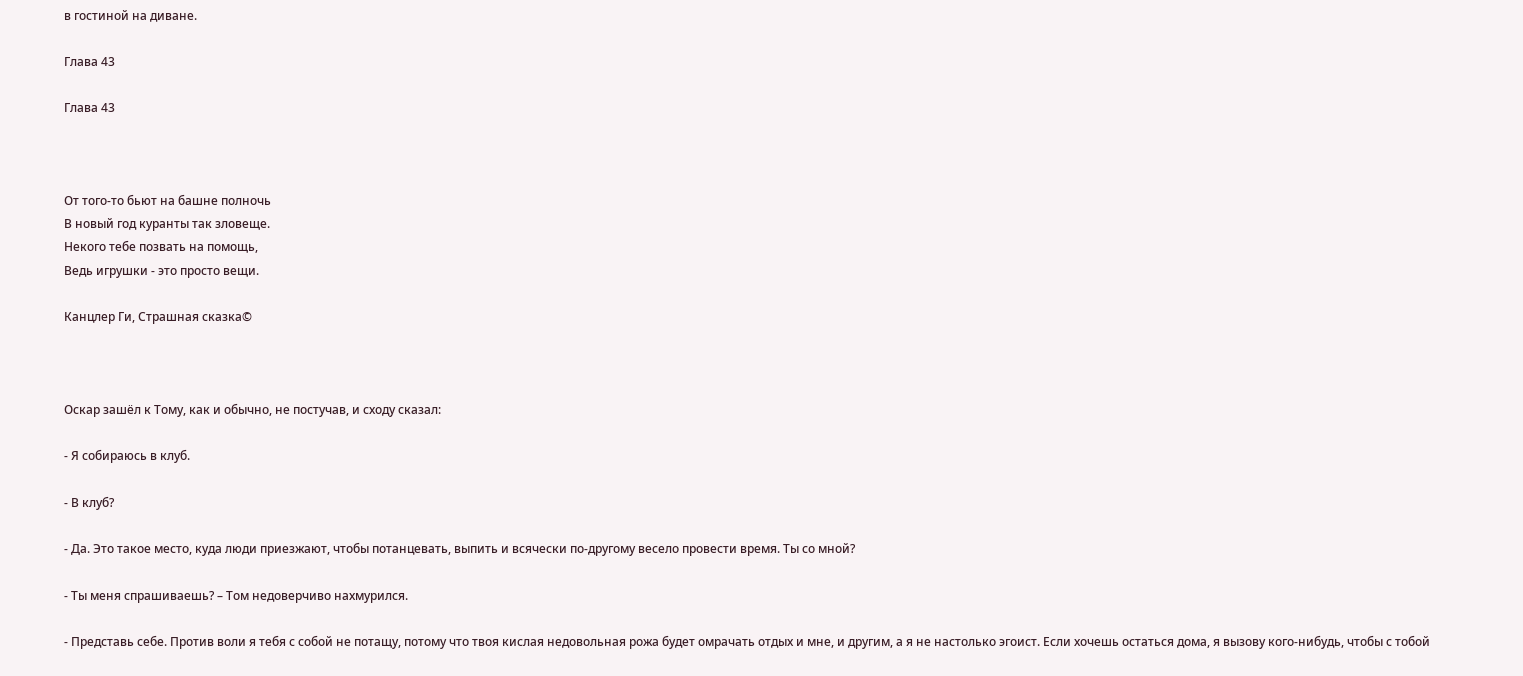в гостиной на диване.

Глава 43

Глава 43



От того-то бьют на башне полночь
В новый год куранты так зловеще.
Некого тебе позвать на помощь,
Ведь игрушки - это просто вещи.

Канцлер Ги, Страшная сказка©



Оскар зашёл к Тому, как и обычно, не постучав, и сходу сказал:

- Я собираюсь в клуб.

- В клуб?

- Да. Это такое место, куда люди приезжают, чтобы потанцевать, выпить и всячески по-другому весело провести время. Ты со мной?

- Ты меня спрашиваешь? – Том недоверчиво нахмурился.

- Представь себе. Против воли я тебя с собой не потащу, потому что твоя кислая недовольная рожа будет омрачать отдых и мне, и другим, а я не настолько эгоист. Если хочешь остаться дома, я вызову кого-нибудь, чтобы с тобой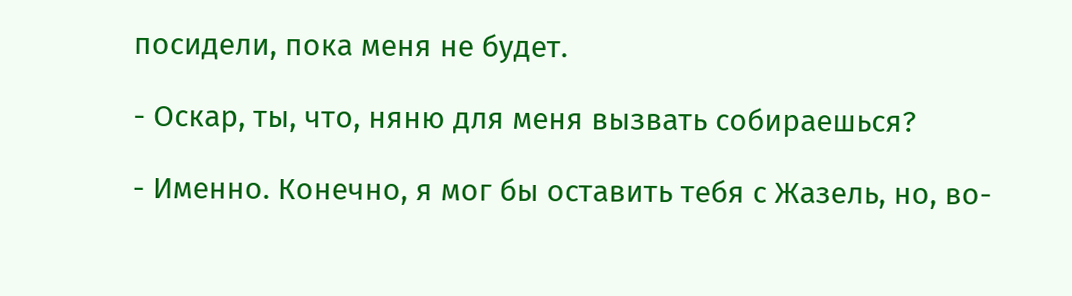посидели, пока меня не будет.

- Оскар, ты, что, няню для меня вызвать собираешься?

- Именно. Конечно, я мог бы оставить тебя с Жазель, но, во-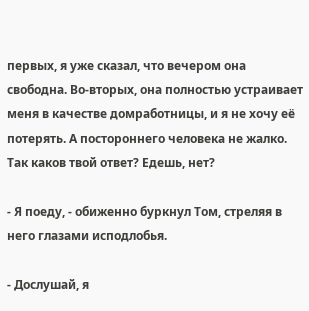первых, я уже сказал, что вечером она свободна. Во-вторых, она полностью устраивает меня в качестве домработницы, и я не хочу её потерять. А постороннего человека не жалко. Так каков твой ответ? Едешь, нет?

- Я поеду, - обиженно буркнул Том, стреляя в него глазами исподлобья.

- Дослушай, я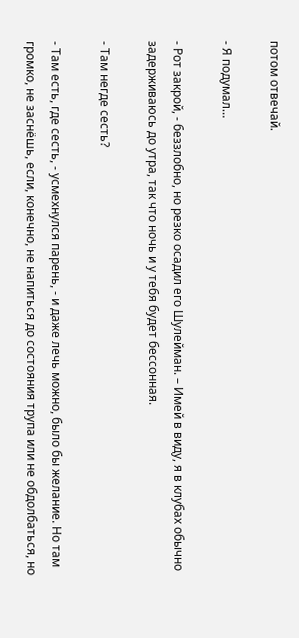потом отвечай.

- Я подумал…

- Рот закрой, - беззлобно, но резко осадил его Шулейман. – Имей в виду, я в клубах обычно задерживаюсь до утра, так что ночь и у тебя будет бессонная.

- Там негде сесть?

- Там есть, где сесть, - усмехнулся парень, - и даже лечь можно, было бы желание. Но там громко, не заснёшь, если, конечно, не напиться до состояния трупа или не обдолбаться, но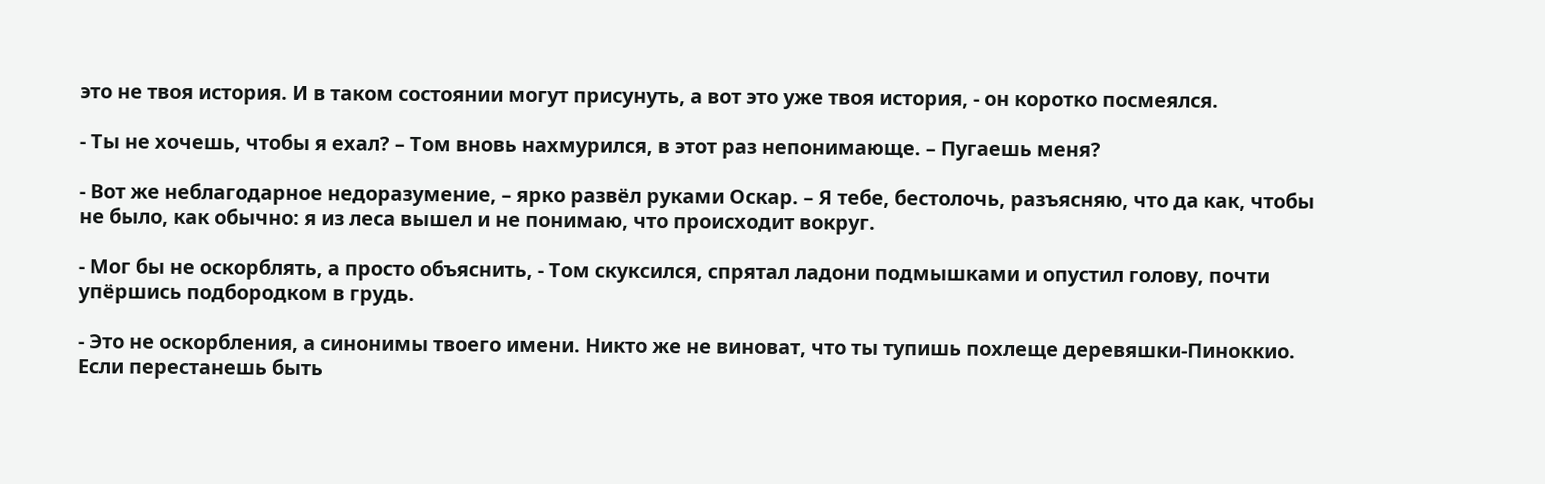это не твоя история. И в таком состоянии могут присунуть, а вот это уже твоя история, - он коротко посмеялся.

- Ты не хочешь, чтобы я ехал? – Том вновь нахмурился, в этот раз непонимающе. – Пугаешь меня?

- Вот же неблагодарное недоразумение, – ярко развёл руками Оскар. – Я тебе, бестолочь, разъясняю, что да как, чтобы не было, как обычно: я из леса вышел и не понимаю, что происходит вокруг.

- Мог бы не оскорблять, а просто объяснить, - Том скуксился, спрятал ладони подмышками и опустил голову, почти упёршись подбородком в грудь.

- Это не оскорбления, а синонимы твоего имени. Никто же не виноват, что ты тупишь похлеще деревяшки-Пиноккио. Если перестанешь быть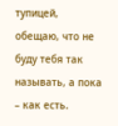тупицей, обещаю, что не буду тебя так называть, а пока – как есть.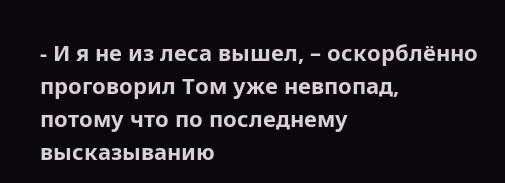- И я не из леса вышел, – оскорблённо проговорил Том уже невпопад, потому что по последнему высказыванию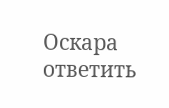Оскара ответить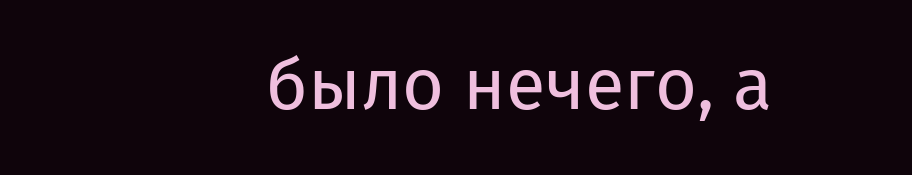было нечего, а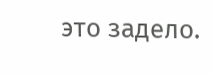это задело.